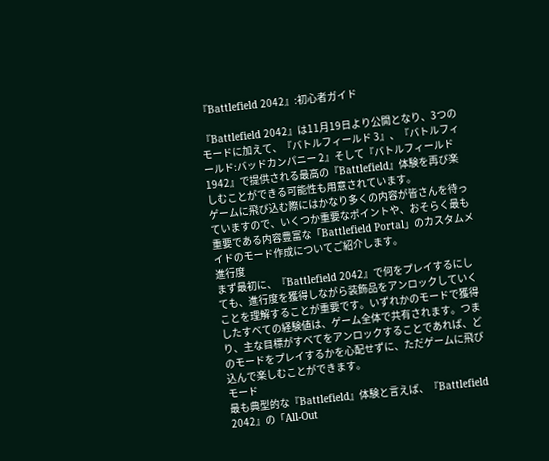『Battlefield 2042』:初心者ガイド

『Battlefield 2042』は11月19日より公開となり、3つのモードに加えて、『バトルフィールド 3』、『バトルフィールド:バッドカンパニー 2』そして『バトルフィールド 1942』で提供される最高の『Battlefield』体験を再び楽しむことができる可能性も用意されています。
ゲームに飛び込む際にはかなり多くの内容が皆さんを待っていますので、いくつか重要なポイントや、おそらく最も重要である内容豊富な「Battlefield Portal」のカスタムメイドのモード作成についてご紹介します。
進行度
まず最初に、『Battlefield 2042』で何をプレイするにしても、進行度を獲得しながら装飾品をアンロックしていくことを理解することが重要です。いずれかのモードで獲得したすべての経験値は、ゲーム全体で共有されます。つまり、主な目標がすべてをアンロックすることであれば、どのモードをプレイするかを心配せずに、ただゲームに飛び込んで楽しむことができます。
モード
最も典型的な『Battlefield』体験と言えば、『Battlefield 2042』の「All-Out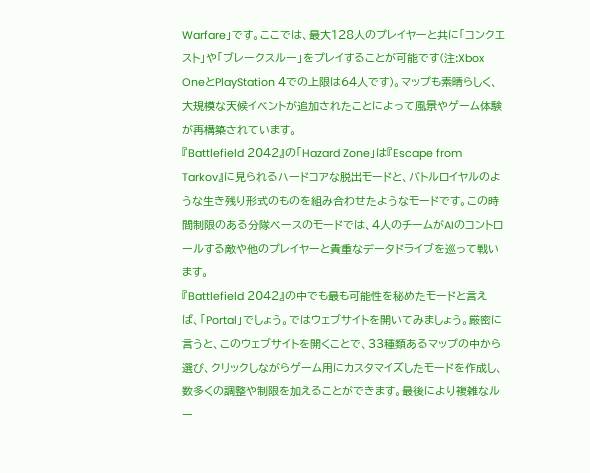Warfare」です。ここでは、最大128人のプレイヤーと共に「コンクエスト」や「ブレークスルー」をプレイすることが可能です(注:Xbox OneとPlayStation 4での上限は64人です)。マップも素晴らしく、大規模な天候イベントが追加されたことによって風景やゲーム体験が再構築されています。
『Battlefield 2042』の「Hazard Zone」は『Escape from Tarkov』に見られるハードコアな脱出モードと、バトルロイヤルのような生き残り形式のものを組み合わせたようなモードです。この時間制限のある分隊ベースのモードでは、4人のチームがAIのコントロールする敵や他のプレイヤーと貴重なデータドライブを巡って戦います。
『Battlefield 2042』の中でも最も可能性を秘めたモードと言えば、「Portal」でしょう。ではウェブサイトを開いてみましょう。厳密に言うと、このウェブサイトを開くことで、33種類あるマップの中から選び、クリックしながらゲーム用にカスタマイズしたモードを作成し、数多くの調整や制限を加えることができます。最後により複雑なルー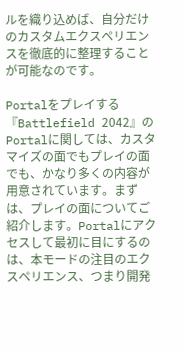ルを織り込めば、自分だけのカスタムエクスペリエンスを徹底的に整理することが可能なのです。

Portalをプレイする
『Battlefield 2042』のPortalに関しては、カスタマイズの面でもプレイの面でも、かなり多くの内容が用意されています。まずは、プレイの面についてご紹介します。Portalにアクセスして最初に目にするのは、本モードの注目のエクスペリエンス、つまり開発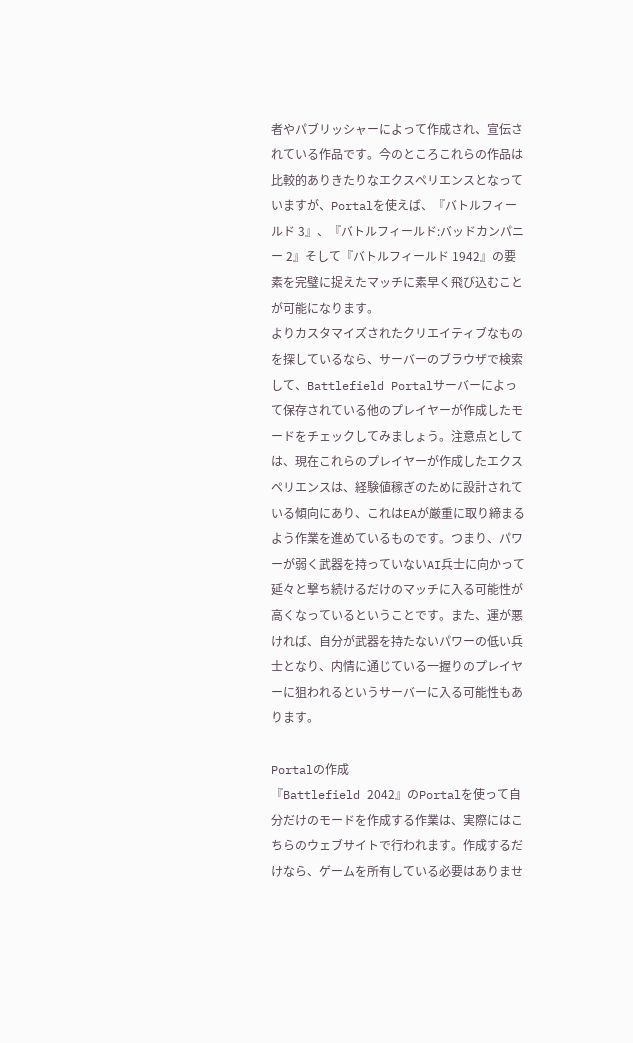者やパブリッシャーによって作成され、宣伝されている作品です。今のところこれらの作品は比較的ありきたりなエクスペリエンスとなっていますが、Portalを使えば、『バトルフィールド 3』、『バトルフィールド:バッドカンパニー 2』そして『バトルフィールド 1942』の要素を完璧に捉えたマッチに素早く飛び込むことが可能になります。
よりカスタマイズされたクリエイティブなものを探しているなら、サーバーのブラウザで検索して、Battlefield Portalサーバーによって保存されている他のプレイヤーが作成したモードをチェックしてみましょう。注意点としては、現在これらのプレイヤーが作成したエクスペリエンスは、経験値稼ぎのために設計されている傾向にあり、これはEAが厳重に取り締まるよう作業を進めているものです。つまり、パワーが弱く武器を持っていないAI兵士に向かって延々と撃ち続けるだけのマッチに入る可能性が高くなっているということです。また、運が悪ければ、自分が武器を持たないパワーの低い兵士となり、内情に通じている一握りのプレイヤーに狙われるというサーバーに入る可能性もあります。

Portalの作成
『Battlefield 2042』のPortalを使って自分だけのモードを作成する作業は、実際にはこちらのウェブサイトで行われます。作成するだけなら、ゲームを所有している必要はありませ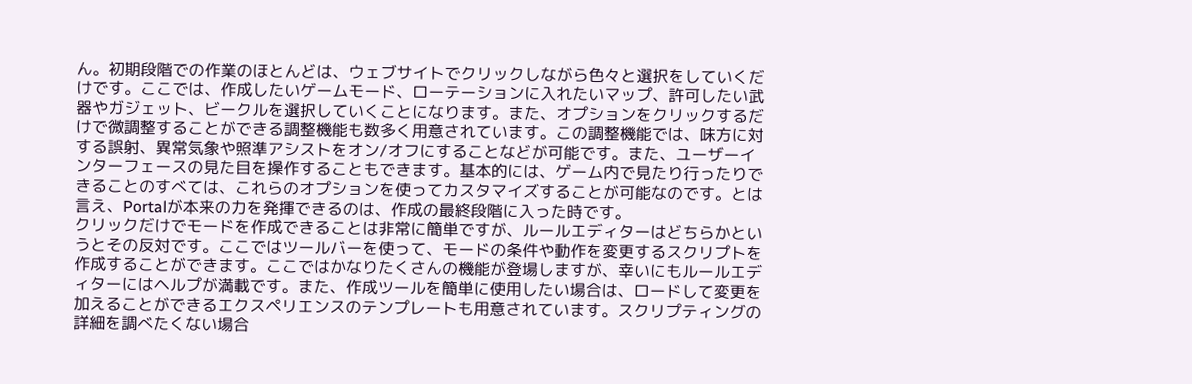ん。初期段階での作業のほとんどは、ウェブサイトでクリックしながら色々と選択をしていくだけです。ここでは、作成したいゲームモード、ローテーションに入れたいマップ、許可したい武器やガジェット、ビークルを選択していくことになります。また、オプションをクリックするだけで微調整することができる調整機能も数多く用意されています。この調整機能では、味方に対する誤射、異常気象や照準アシストをオン/オフにすることなどが可能です。また、ユーザーインターフェースの見た目を操作することもできます。基本的には、ゲーム内で見たり行ったりできることのすべては、これらのオプションを使ってカスタマイズすることが可能なのです。とは言え、Portalが本来の力を発揮できるのは、作成の最終段階に入った時です。
クリックだけでモードを作成できることは非常に簡単ですが、ルールエディターはどちらかというとその反対です。ここではツールバーを使って、モードの条件や動作を変更するスクリプトを作成することができます。ここではかなりたくさんの機能が登場しますが、幸いにもルールエディターにはヘルプが満載です。また、作成ツールを簡単に使用したい場合は、ロードして変更を加えることができるエクスペリエンスのテンプレートも用意されています。スクリプティングの詳細を調べたくない場合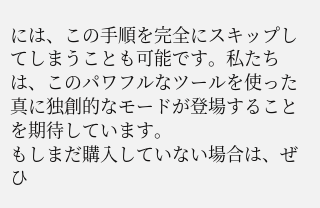には、この手順を完全にスキップしてしまうことも可能です。私たちは、このパワフルなツールを使った真に独創的なモードが登場することを期待しています。
もしまだ購入していない場合は、ぜひ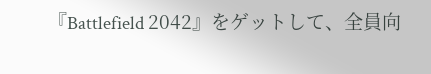『Battlefield 2042』をゲットして、全員向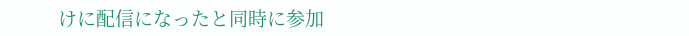けに配信になったと同時に参加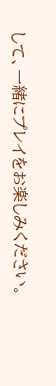して、一緒にプレイをお楽しみください。